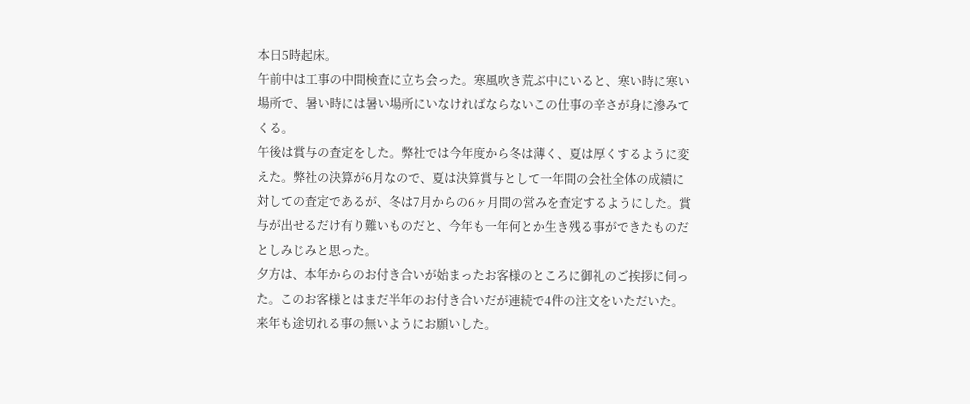本日5時起床。
午前中は工事の中間検査に立ち会った。寒風吹き荒ぶ中にいると、寒い時に寒い場所で、暑い時には暑い場所にいなければならないこの仕事の辛さが身に滲みてくる。
午後は賞与の査定をした。弊社では今年度から冬は薄く、夏は厚くするように変えた。弊社の決算が6月なので、夏は決算賞与として一年間の会社全体の成績に対しての査定であるが、冬は7月からの6ヶ月間の営みを査定するようにした。賞与が出せるだけ有り難いものだと、今年も一年何とか生き残る事ができたものだとしみじみと思った。
夕方は、本年からのお付き合いが始まったお客様のところに御礼のご挨拶に伺った。このお客様とはまだ半年のお付き合いだが連続で4件の注文をいただいた。来年も途切れる事の無いようにお願いした。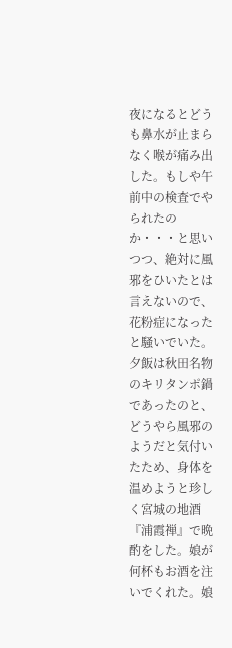夜になるとどうも鼻水が止まらなく喉が痛み出した。もしや午前中の検査でやられたのか・・・と思いつつ、絶対に風邪をひいたとは言えないので、花粉症になったと騒いでいた。
夕飯は秋田名物のキリタンポ鍋であったのと、どうやら風邪のようだと気付いたため、身体を温めようと珍しく宮城の地酒『浦霞禅』で晩酌をした。娘が何杯もお酒を注いでくれた。娘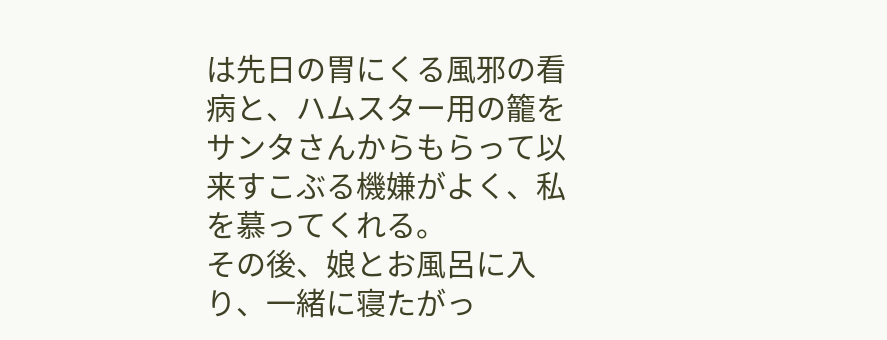は先日の胃にくる風邪の看病と、ハムスター用の籠をサンタさんからもらって以来すこぶる機嫌がよく、私を慕ってくれる。
その後、娘とお風呂に入り、一緒に寝たがっ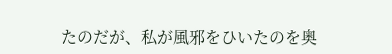たのだが、私が風邪をひいたのを奥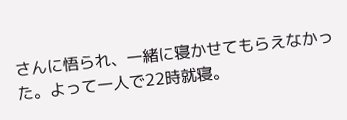さんに悟られ、一緒に寝かせてもらえなかった。よって一人で22時就寝。